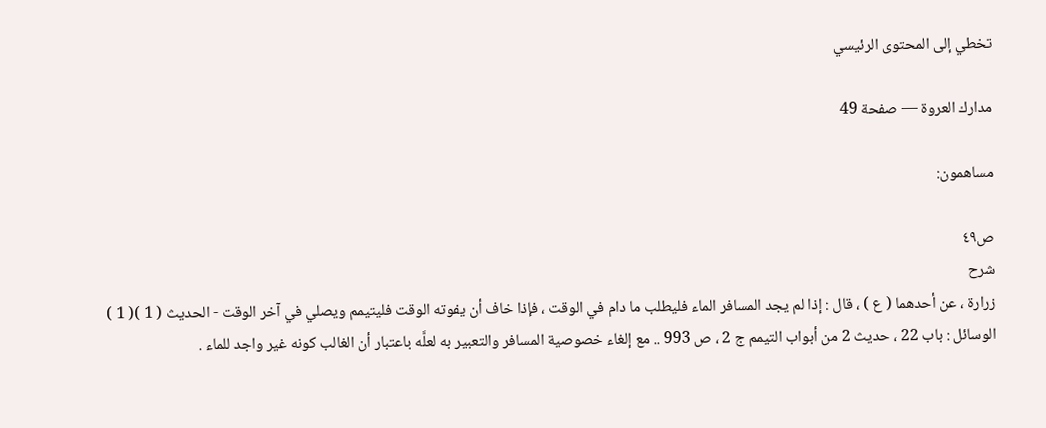تخطي إلى المحتوى الرئيسي

مدارك العروة — صفحة 49

مساهمون:

ص٤٩
شرح
زرارة ، عن أحدهما ( ع ) ، قال : إذا لم يجد المسافر الماء فليطلب ما دام في الوقت ، فإذا خاف أن يفوته الوقت فليتيمم ويصلي في آخر الوقت - الحديث ( 1 )( 1 ) الوسائل : باب 22 ، حديث 2 من أبواب التيمم ج 2 ، ص 993 .. مع إلغاء خصوصية المسافر والتعبير به لعلَّه باعتبار أن الغالب كونه غير واجد للماء .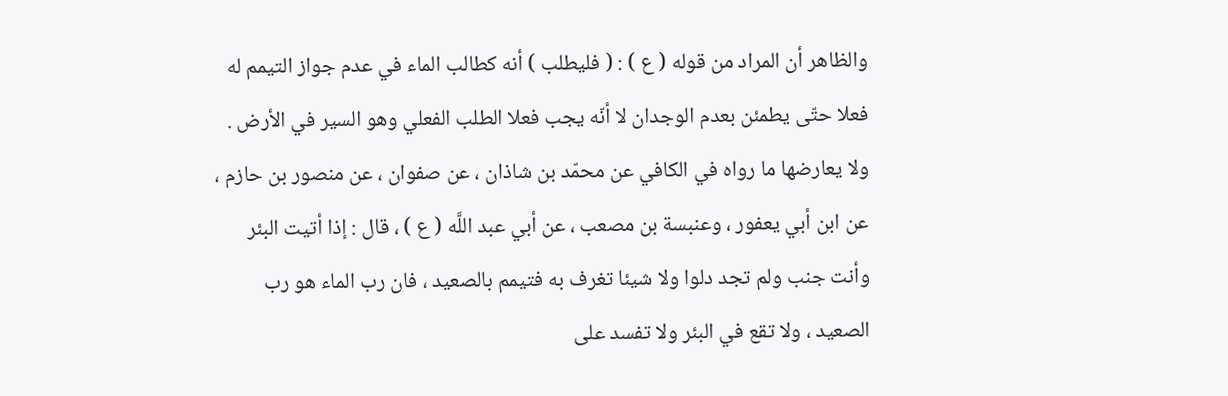والظاهر أن المراد من قوله ( ع ) : ( فليطلب ) أنه كطالب الماء في عدم جواز التيمم له فعلا حتّى يطمئن بعدم الوجدان لا أنّه يجب فعلا الطلب الفعلي وهو السير في الأرض . ولا يعارضها ما رواه في الكافي عن محمّد بن شاذان ، عن صفوان ، عن منصور بن حازم ، عن ابن أبي يعفور ، وعنبسة بن مصعب ، عن أبي عبد اللَّه ( ع ) ، قال : إذا أتيت البئر وأنت جنب ولم تجد دلوا ولا شيئا تغرف به فتيمم بالصعيد ، فان رب الماء هو رب الصعيد ، ولا تقع في البئر ولا تفسد على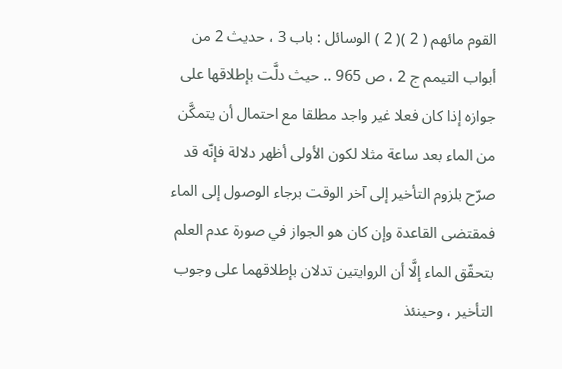القوم مائهم ( 2 )( 2 ) الوسائل : باب 3 ، حديث 2 من أبواب التيمم ج 2 ، ص 965 .. حيث دلَّت بإطلاقها على جوازه إذا كان فعلا غير واجد مطلقا مع احتمال أن يتمكَّن من الماء بعد ساعة مثلا لكون الأولى أظهر دلالة فإنّه قد صرّح بلزوم التأخير إلى آخر الوقت برجاء الوصول إلى الماء فمقتضى القاعدة وإن كان هو الجواز في صورة عدم العلم بتحقّق الماء إلَّا أن الروايتين تدلان بإطلاقهما على وجوب التأخير ، وحينئذ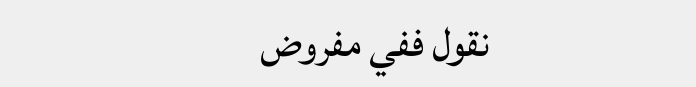نقول ففي مفروض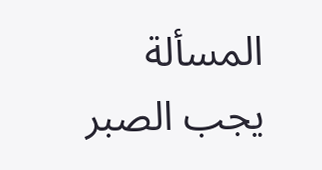المسألة يجب الصبر